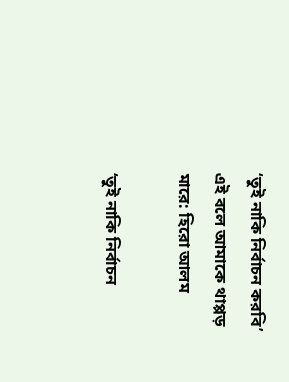‘তুই নাকি নির্বাচন করবি’ এই বলে আমাকে থাপ্পড় মারে: হিরো আলম

‘তুই নাকি নির্বাচন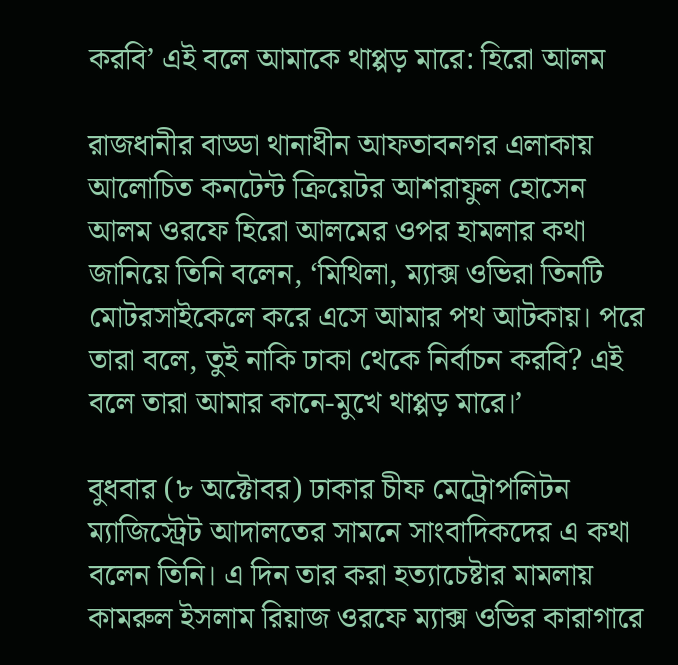করবি’ এই বলে আমাকে থাপ্পড় মারে: হিরো আলম

রাজধানীর বাড্ডা থানাধীন আফতাবনগর এলাকায় আলোচিত কনটেন্ট ক্রিয়েটর আশরাফুল হোসেন আলম ওরফে হিরো আলমের ওপর হামলার কথা জানিয়ে তিনি বলেন, ‘মিথিলা, ম্যাক্স ওভিরা তিনটি মোটরসাইকেলে করে এসে আমার পথ আটকায়। পরে তারা বলে, তুই নাকি ঢাকা থেকে নির্বাচন করবি? এই বলে তারা আমার কানে-মুখে থাপ্পড় মারে।’

বুধবার (৮ অক্টোবর) ঢাকার চীফ মেট্রোপলিটন ম্যাজিস্ট্রেট আদালতের সামনে সাংবাদিকদের এ কথা বলেন তিনি। এ দিন তার করা হত্যাচেষ্টার মামলায় কামরুল ইসলাম রিয়াজ ওরফে ম্যাক্স ওভির কারাগারে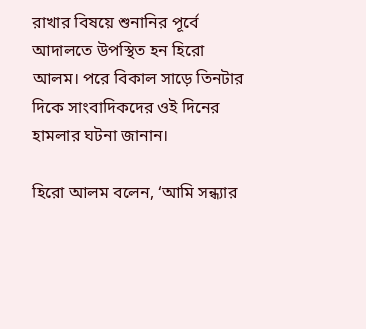রাখার বিষয়ে শুনানির পূর্বে আদালতে উপস্থিত হন হিরো আলম। পরে বিকাল সাড়ে তিনটার দিকে সাংবাদিকদের ওই দিনের হামলার ঘটনা জানান।

হিরো আলম বলেন, ‘আমি সন্ধ্যার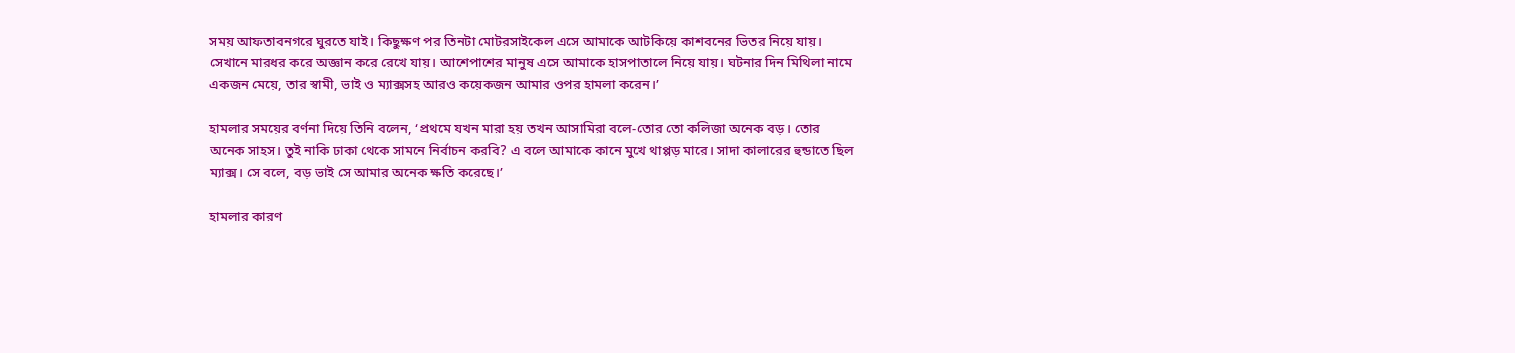সময় আফতাবনগরে ঘুরতে যাই। কিছুক্ষণ পর তিনটা মোটরসাইকেল এসে আমাকে আটকিয়ে কাশবনের ভিতর নিয়ে যায়। সেখানে মারধর করে অজ্ঞান করে রেখে যায়। আশেপাশের মানুষ এসে আমাকে হাসপাতালে নিয়ে যায়। ঘটনার দিন মিথিলা নামে একজন মেয়ে, তার স্বামী, ভাই ও ম্যাক্সসহ আরও কয়েকজন আমার ওপর হামলা করেন।’

হামলার সময়ের বর্ণনা দিয়ে তিনি বলেন, ‘প্রথমে যখন মারা হয় তখন আসামিরা বলে-তোর তো কলিজা অনেক বড়। তোর অনেক সাহস। তুই নাকি ঢাকা থেকে সামনে নির্বাচন করবি? এ বলে আমাকে কানে মুখে থাপ্পড় মারে। সাদা কালারের হুন্ডাতে ছিল ম্যাক্স। সে বলে, বড় ভাই সে আমার অনেক ক্ষতি করেছে।’

হামলার কারণ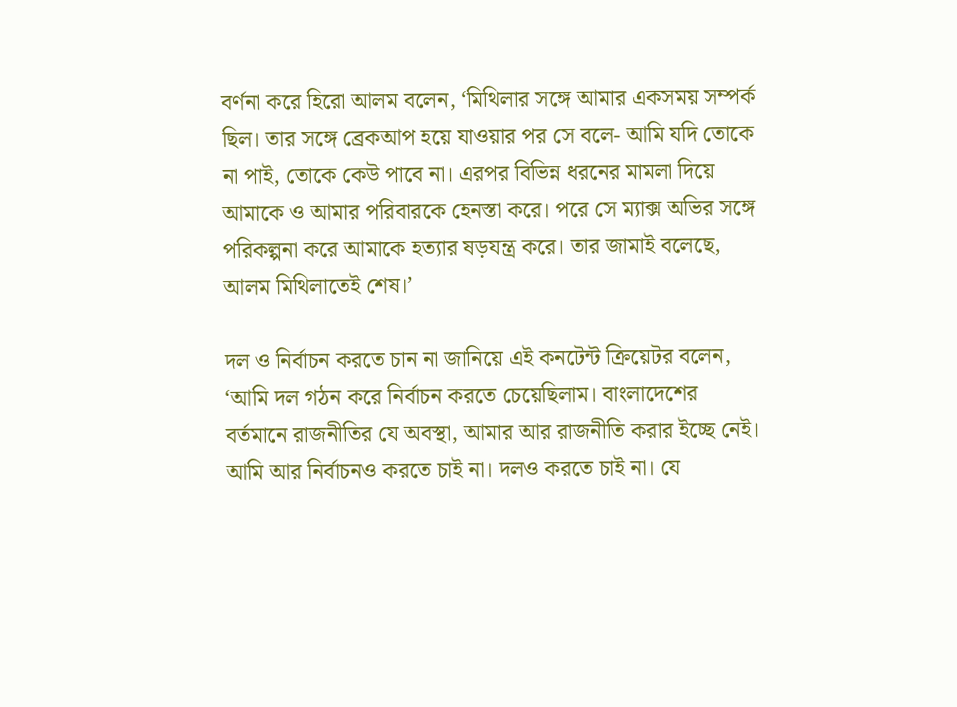বর্ণনা করে হিরো আলম বলেন, ‘মিথিলার সঙ্গে আমার একসময় সম্পর্ক ছিল। তার সঙ্গে ব্রেকআপ হয়ে যাওয়ার পর সে বলে- আমি যদি তোকে না পাই, তোকে কেউ পাবে না। এরপর বিভিন্ন ধরনের মামলা দিয়ে আমাকে ও আমার পরিবারকে হেনস্তা করে। পরে সে ম্যাক্স অভির সঙ্গে পরিকল্পনা করে আমাকে হত্যার ষড়যন্ত্র করে। তার জামাই বলেছে, আলম মিথিলাতেই শেষ।’

দল ও নির্বাচন করতে চান না জানিয়ে এই কনটেন্ট ক্রিয়েটর বলেন, ‘আমি দল গঠন করে নির্বাচন করতে চেয়েছিলাম। বাংলাদেশের বর্তমানে রাজনীতির যে অবস্থা, আমার আর রাজনীতি করার ইচ্ছে নেই। আমি আর নির্বাচনও করতে চাই না। দলও করতে চাই না। যে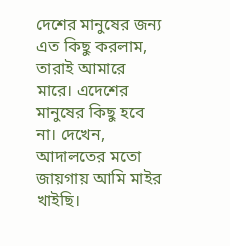দেশের মানুষের জন্য এত কিছু করলাম, তারাই আমারে মারে। এদেশের মানুষের কিছু হবে না। দেখেন, আদালতের মতো জায়গায় আমি মাইর খাইছি।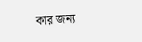কার জন্য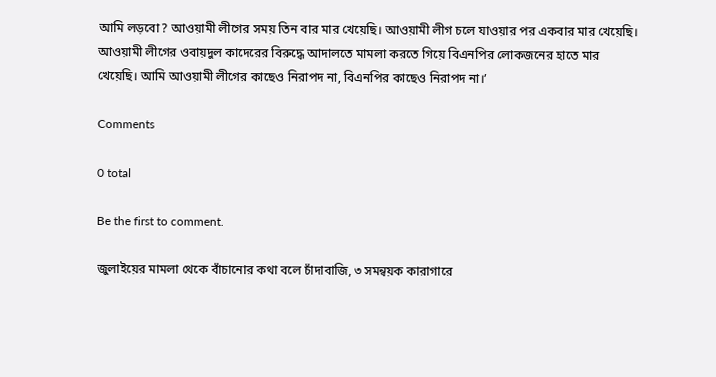আমি লড়বো? আওয়ামী লীগের সময় তিন বার মার খেয়েছি। আওয়ামী লীগ চলে যাওয়ার পর একবার মার খেয়েছি। আওয়ামী লীগের ওবায়দুল কাদেরের বিরুদ্ধে আদালতে মামলা করতে গিয়ে বিএনপির লোকজনের হাতে মার খেয়েছি। আমি আওয়ামী লীগের কাছেও নিরাপদ না, বিএনপির কাছেও নিরাপদ না।’

Comments

0 total

Be the first to comment.

জুলাইয়ের মামলা থেকে বাঁচানোর কথা বলে চাঁদাবাজি, ৩ সমন্বয়ক কারাগারে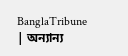BanglaTribune | অন্যান্য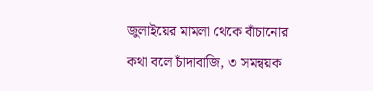জুলাইয়ের মামলা থেকে বাঁচানোর কথা বলে চাঁদাবাজি, ৩ সমন্বয়ক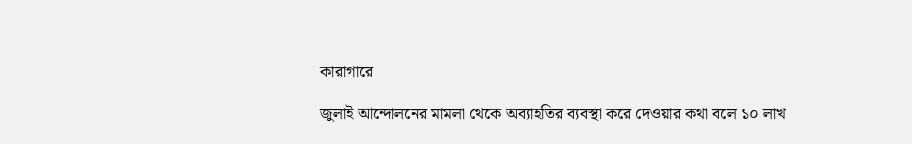কারাগারে

জুলাই আন্দোলনের মামলা থেকে অব্যাহতির ব্যবস্থা করে দেওয়ার কথা বলে ১০ লাখ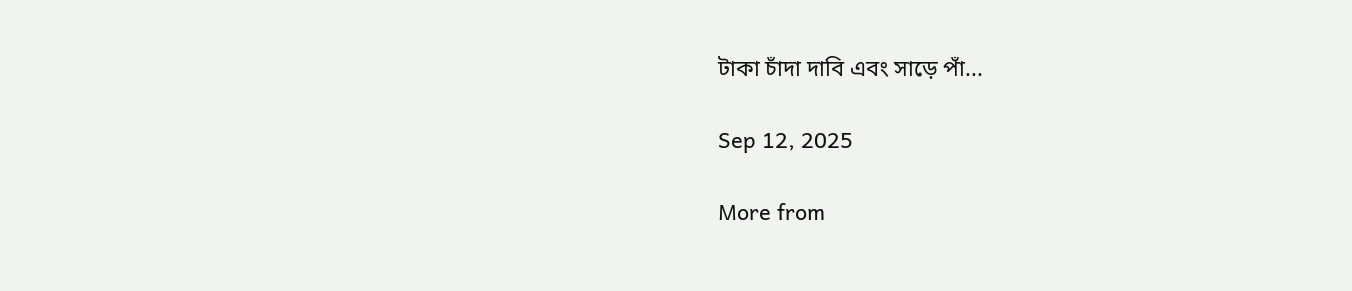টাকা চাঁদা দাবি এবং সাড়ে পাঁ...

Sep 12, 2025

More from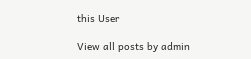this User

View all posts by admin